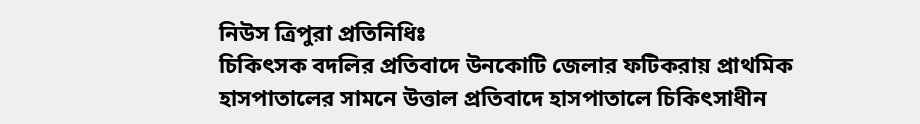নিউস ত্রিপুরা প্রতিনিধিঃ
চিকিৎসক বদলির প্রতিবাদে উনকোটি জেলার ফটিকরায় প্রাথমিক হাসপাতালের সামনে উত্তাল প্রতিবাদে হাসপাতালে চিকিৎসাধীন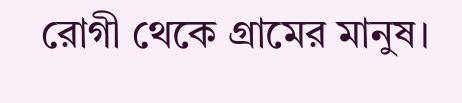রোগী থেকে গ্রামের মানুষ।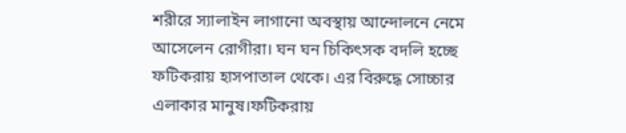শরীরে স্যালাইন লাগানো অবস্থায় আন্দোলনে নেমে আসেলেন রোগীরা। ঘন ঘন চিকিৎসক বদলি হচ্ছে ফটিকরায় হাসপাতাল থেকে। এর বিরুদ্ধে সোচ্চার এলাকার মানুষ।ফটিকরায়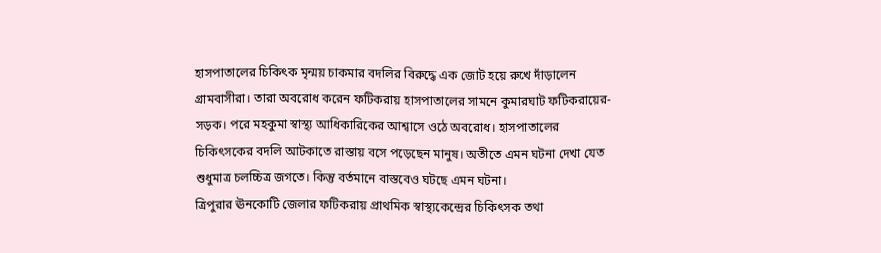হাসপাতালের চিকিৎক মৃন্ময় চাকমার বদলির বিরুদ্ধে এক জোট হয়ে রুখে দাঁড়ালেন গ্রামবাসীরা। তারা অবরোধ করেন ফটিকরায় হাসপাতালের সামনে কুমারঘাট ফটিকরায়ের-সড়ক। পরে মহকুমা স্বাস্থ্য আধিকারিকের আশ্বাসে ওঠে অবরোধ। হাসপাতালের চিকিৎসকের বদলি আটকাতে রাস্তায় বসে পড়েছেন মানুষ। অতীতে এমন ঘটনা দেখা যেত শুধুমাত্র চলচ্চিত্র জগতে। কিন্তু বর্তমানে বাস্তবেও ঘটছে এমন ঘটনা।
ত্রিপুরার ঊনকোটি জেলার ফটিকরায় প্রাথমিক স্বাস্থ্যকেন্দ্রের চিকিৎসক তথা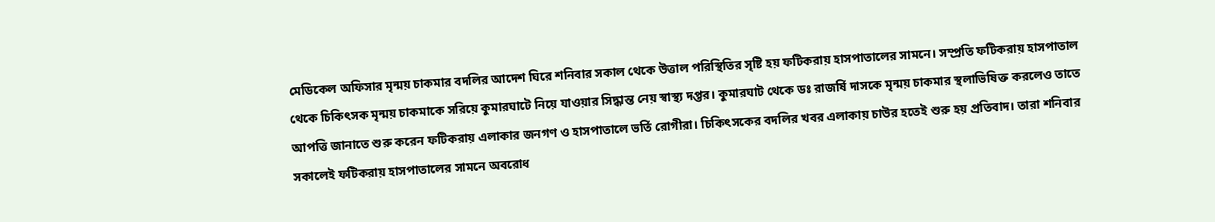মেডিকেল অফিসার মৃন্ময় চাকমার বদলির আদেশ ঘিরে শনিবার সকাল থেকে উত্তাল পরিস্থিতির সৃষ্টি হয় ফটিকরায় হাসপাতালের সামনে। সম্প্রতি ফটিকরায় হাসপাতাল থেকে চিকিৎসক মৃন্ময় চাকমাকে সরিয়ে কুমারঘাটে নিয়ে যাওয়ার সিদ্ধান্ত নেয় স্বাস্থ্য দপ্তর। কুমারঘাট থেকে ডঃ রাজর্ষি দাসকে মৃন্ময় চাকমার স্থলাভিষিক্ত করলেও তাতে আপত্তি জানাতে শুরু করেন ফটিকরায় এলাকার জনগণ ও হাসপাতালে ভর্তি রোগীরা। চিকিৎসকের বদলির খবর এলাকায় চাউর হতেই শুরু হয় প্রতিবাদ। তারা শনিবার সকালেই ফটিকরায় হাসপাতালের সামনে অবরোধ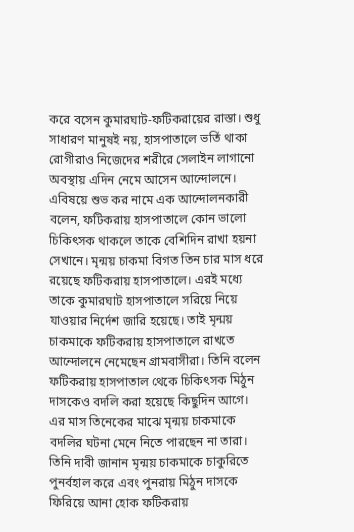করে বসেন কুমারঘাট-ফটিকরায়ের রাস্তা। শুধু সাধারণ মানুষই নয়, হাসপাতালে ভর্তি থাকা রোগীরাও নিজেদের শরীরে সেলাইন লাগানো অবস্থায় এদিন নেমে আসেন আন্দোলনে। এবিষয়ে শুভ কর নামে এক আন্দোলনকারী বলেন, ফটিকরায় হাসপাতালে কোন ভালো চিকিৎসক থাকলে তাকে বেশিদিন রাখা হয়না সেখানে। মৃন্ময় চাকমা বিগত তিন চার মাস ধরে রয়েছে ফটিকরায় হাসপাতালে। এরই মধ্যে তাকে কুমারঘাট হাসপাতালে সরিয়ে নিয়ে যাওয়ার নির্দেশ জারি হয়েছে। তাই মৃন্ময় চাকমাকে ফটিকরায় হাসপাতালে রাখতে আন্দোলনে নেমেছেন গ্রামবাসীরা। তিনি বলেন ফটিকরায় হাসপাতাল থেকে চিকিৎসক মিঠুন দাসকেও বদলি করা হয়েছে কিছুদিন আগে। এর মাস তিনেকের মাঝে মৃন্ময় চাকমাকে বদলির ঘটনা মেনে নিতে পারছেন না তারা। তিনি দাবী জানান মৃন্ময় চাকমাকে চাকুরিতে পুনর্বহাল করে এবং পুনরায় মিঠুন দাসকে ফিরিয়ে আনা হোক ফটিকরায়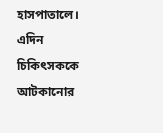হাসপাতালে।
এদিন চিকিৎসককে আটকানোর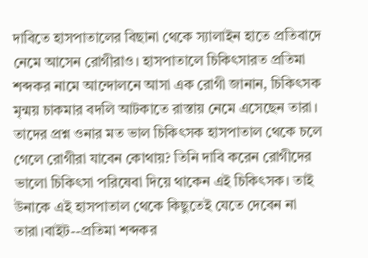দাবিতে হাসপাতালের বিছানা থেকে স্যালাইন হাতে প্রতিবাদে নেমে আসেন রোগীরাও। হাসপাতালে চিকিৎসারত প্রতিমা শব্দকর নামে আন্দোলনে আসা এক রোগী জানান, চিকিৎসক মৃন্ময় চাকমার বদলি আটকাতে রাস্তায় নেমে এসেছেন তারা। তাদের প্রশ্ন ওনার মত ভাল চিকিৎসক হাসপাতাল থেকে চলে গেলে রোগীরা যাবেন কোথায়? তিনি দাবি করেন রোগীদের ভালো চিকিৎসা পরিষেবা দিয়ে থাকেন এই চিকিৎসক। তাই উনাকে এই হাসপাতাল থেকে কিছুতেই যেতে দেবেন না তারা।বাইট--প্রতিমা শব্দকর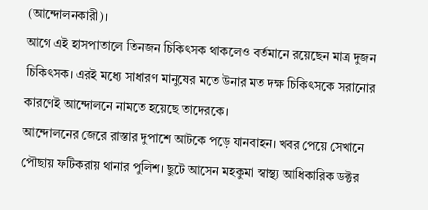(আন্দোলনকারী)।
আগে এই হাসপাতালে তিনজন চিকিৎসক থাকলেও বর্তমানে রয়েছেন মাত্র দুজন চিকিৎসক। এরই মধ্যে সাধারণ মানুষের মতে উনার মত দক্ষ চিকিৎসকে সরানোর কারণেই আন্দোলনে নামতে হয়েছে তাদেরকে।
আন্দোলনের জেরে রাস্তার দুপাশে আটকে পড়ে যানবাহন। খবর পেয়ে সেখানে পৌছায় ফটিকরায় থানার পুলিশ। ছুটে আসেন মহকুমা স্বাস্থ্য আধিকারিক ডক্টর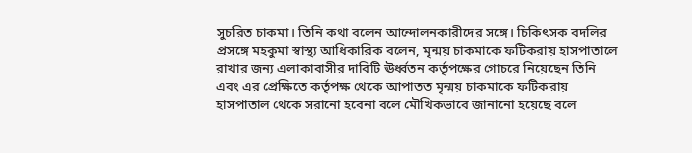সুচরিত চাকমা। তিনি কথা বলেন আন্দোলনকারীদের সঙ্গে। চিকিৎসক বদলির প্রসঙ্গে মহকুমা স্বাস্থ্য আধিকারিক বলেন, মৃন্ময় চাকমাকে ফটিকরায় হাসপাতালে রাখার জন্য এলাকাবাসীর দাবিটি ঊর্ধ্বতন কর্তৃপক্ষের গোচরে নিয়েছেন তিনি এবং এর প্রেক্ষিতে কর্তৃপক্ষ থেকে আপাতত মৃন্ময় চাকমাকে ফটিকরায় হাসপাতাল থেকে সরানো হবেনা বলে মৌখিকভাবে জানানো হয়েছে বলে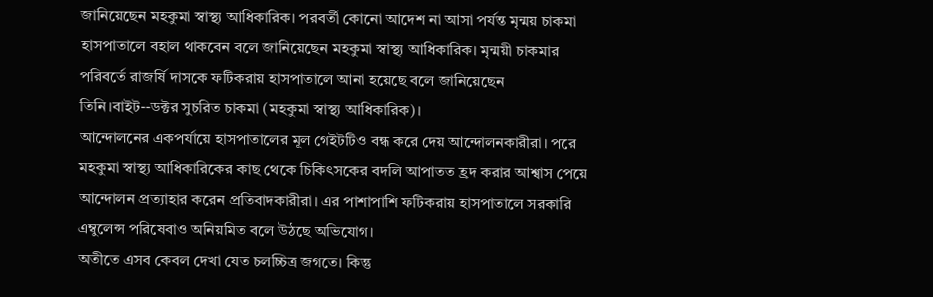জানিয়েছেন মহকুমা স্বাস্থ্য আধিকারিক। পরবর্তী কোনো আদেশ না আসা পর্যন্ত মৃন্ময় চাকমা হাসপাতালে বহাল থাকবেন বলে জানিয়েছেন মহকুমা স্বাস্থ্য আধিকারিক। মৃন্ময়ী চাকমার পরিবর্তে রাজর্ষি দাসকে ফটিকরায় হাসপাতালে আনা হয়েছে বলে জানিয়েছেন তিনি।বাইট--ডক্টর সুচরিত চাকমা (মহকুমা স্বাস্থ্য আধিকারিক)।
আন্দোলনের একপর্যায়ে হাসপাতালের মূল গেইটটিও বন্ধ করে দেয় আন্দোলনকারীরা। পরে মহকুমা স্বাস্থ্য আধিকারিকের কাছ থেকে চিকিৎসকের বদলি আপাতত হ্রদ করার আশ্বাস পেয়ে আন্দোলন প্রত্যাহার করেন প্রতিবাদকারীরা। এর পাশাপাশি ফটিকরায় হাসপাতালে সরকারি এম্বুলেন্স পরিষেবাও অনিয়মিত বলে উঠছে অভিযোগ।
অতীতে এসব কেবল দেখা যেত চলচ্চিত্র জগতে। কিন্তু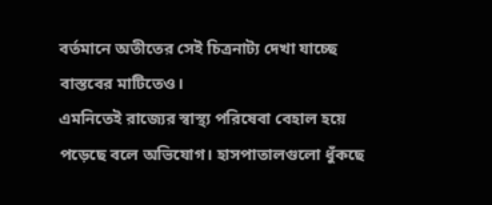বর্তমানে অতীতের সেই চিত্রনাট্য দেখা যাচ্ছে বাস্তবের মাটিতেও।
এমনিতেই রাজ্যের স্বাস্থ্য পরিষেবা বেহাল হয়ে পড়েছে বলে অভিযোগ। হাসপাতালগুলো ধুঁকছে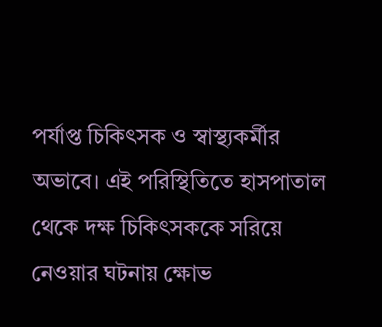পর্যাপ্ত চিকিৎসক ও স্বাস্থ্যকর্মীর অভাবে। এই পরিস্থিতিতে হাসপাতাল থেকে দক্ষ চিকিৎসককে সরিয়ে নেওয়ার ঘটনায় ক্ষোভ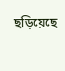ছড়িয়েছে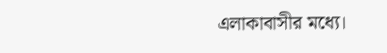এলাকাবাসীর মধ্যে।